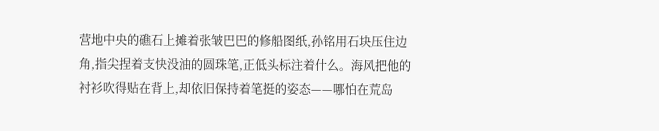营地中央的礁石上摊着张皱巴巴的修船图纸,孙铭用石块压住边角,指尖捏着支快没油的圆珠笔,正低头标注着什么。海风把他的衬衫吹得贴在背上,却依旧保持着笔挺的姿态——哪怕在荒岛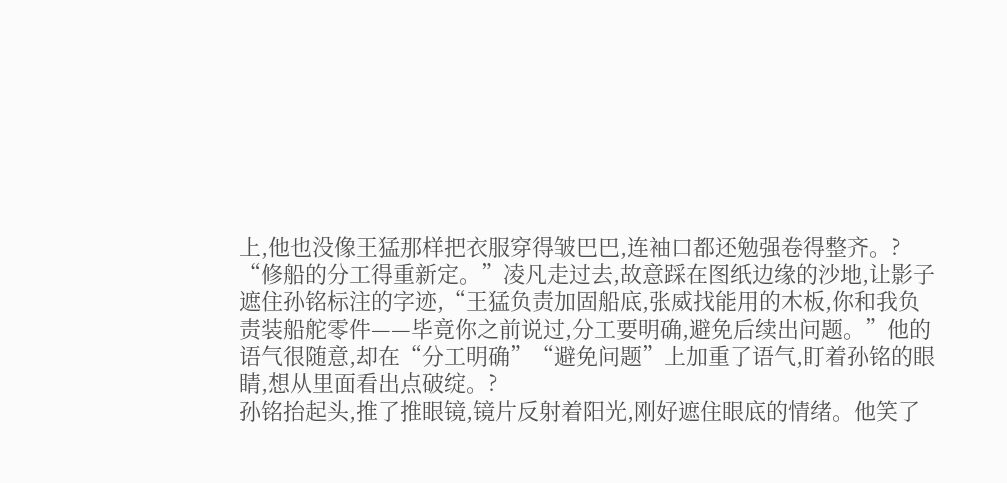上,他也没像王猛那样把衣服穿得皱巴巴,连袖口都还勉强卷得整齐。?
“修船的分工得重新定。”凌凡走过去,故意踩在图纸边缘的沙地,让影子遮住孙铭标注的字迹,“王猛负责加固船底,张威找能用的木板,你和我负责装船舵零件——毕竟你之前说过,分工要明确,避免后续出问题。”他的语气很随意,却在“分工明确”“避免问题”上加重了语气,盯着孙铭的眼睛,想从里面看出点破绽。?
孙铭抬起头,推了推眼镜,镜片反射着阳光,刚好遮住眼底的情绪。他笑了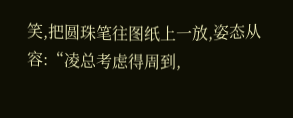笑,把圆珠笔往图纸上一放,姿态从容:“凌总考虑得周到,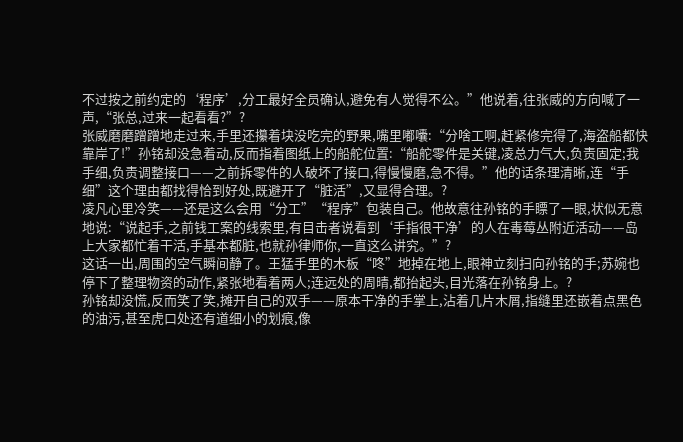不过按之前约定的‘程序’,分工最好全员确认,避免有人觉得不公。”他说着,往张威的方向喊了一声,“张总,过来一起看看?”?
张威磨磨蹭蹭地走过来,手里还攥着块没吃完的野果,嘴里嘟囔:“分啥工啊,赶紧修完得了,海盗船都快靠岸了!”孙铭却没急着动,反而指着图纸上的船舵位置:“船舵零件是关键,凌总力气大,负责固定;我手细,负责调整接口——之前拆零件的人破坏了接口,得慢慢磨,急不得。”他的话条理清晰,连“手细”这个理由都找得恰到好处,既避开了“脏活”,又显得合理。?
凌凡心里冷笑——还是这么会用“分工”“程序”包装自己。他故意往孙铭的手瞟了一眼,状似无意地说:“说起手,之前钱工案的线索里,有目击者说看到‘手指很干净’的人在毒莓丛附近活动——岛上大家都忙着干活,手基本都脏,也就孙律师你,一直这么讲究。”?
这话一出,周围的空气瞬间静了。王猛手里的木板“咚”地掉在地上,眼神立刻扫向孙铭的手;苏婉也停下了整理物资的动作,紧张地看着两人;连远处的周晴,都抬起头,目光落在孙铭身上。?
孙铭却没慌,反而笑了笑,摊开自己的双手——原本干净的手掌上,沾着几片木屑,指缝里还嵌着点黑色的油污,甚至虎口处还有道细小的划痕,像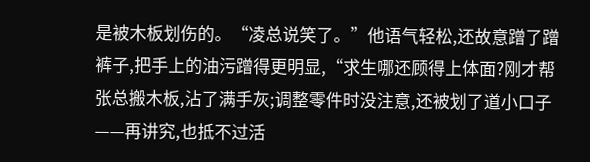是被木板划伤的。“凌总说笑了。”他语气轻松,还故意蹭了蹭裤子,把手上的油污蹭得更明显,“求生哪还顾得上体面?刚才帮张总搬木板,沾了满手灰;调整零件时没注意,还被划了道小口子——再讲究,也抵不过活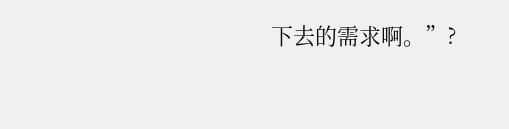下去的需求啊。”?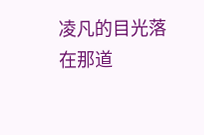凌凡的目光落在那道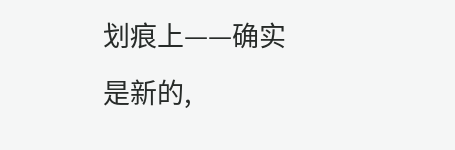划痕上——确实是新的,